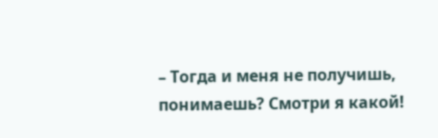– Тогда и меня не получишь, понимаешь? Смотри я какой!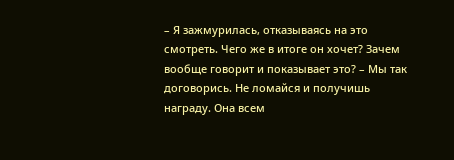– Я зажмурилась, отказываясь на это смотреть. Чего же в итоге он хочет? Зачем вообще говорит и показывает это? – Мы так договорись. Не ломайся и получишь награду. Она всем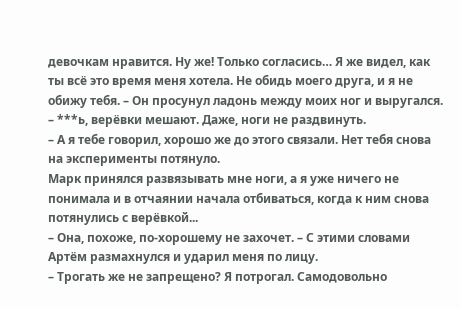девочкам нравится. Ну же! Только согласись… Я же видел, как ты всё это время меня хотела. Не обидь моего друга, и я не обижу тебя. – Он просунул ладонь между моих ног и выругался.
– ***ь, верёвки мешают. Даже, ноги не раздвинуть.
– А я тебе говорил, хорошо же до этого связали. Нет тебя снова на эксперименты потянуло.
Марк принялся развязывать мне ноги, а я уже ничего не понимала и в отчаянии начала отбиваться, когда к ним снова потянулись с верёвкой...
– Она, похоже, по-хорошему не захочет. – С этими словами Артём размахнулся и ударил меня по лицу.
– Трогать же не запрещено? Я потрогал. Самодовольно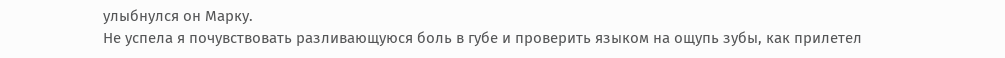улыбнулся он Марку.
Не успела я почувствовать разливающуюся боль в губе и проверить языком на ощупь зубы, как прилетел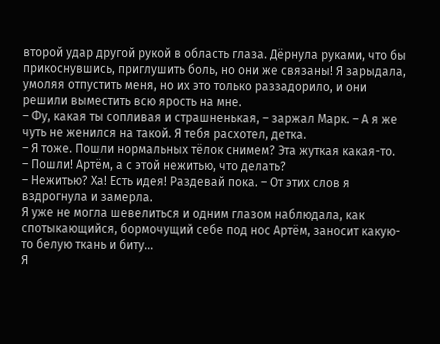второй удар другой рукой в область глаза. Дёрнула руками, что бы прикоснувшись, приглушить боль, но они же связаны! Я зарыдала, умоляя отпустить меня, но их это только раззадорило, и они решили выместить всю ярость на мне.
– Фу, какая ты сопливая и страшненькая, – заржал Марк. – А я же чуть не женился на такой. Я тебя расхотел, детка.
– Я тоже. Пошли нормальных тёлок снимем? Эта жуткая какая-то.
– Пошли! Артём, а с этой нежитью, что делать?
– Нежитью? Ха! Есть идея! Раздевай пока. – От этих слов я вздрогнула и замерла.
Я уже не могла шевелиться и одним глазом наблюдала, как спотыкающийся, бормочущий себе под нос Артём, заносит какую-то белую ткань и биту...
Я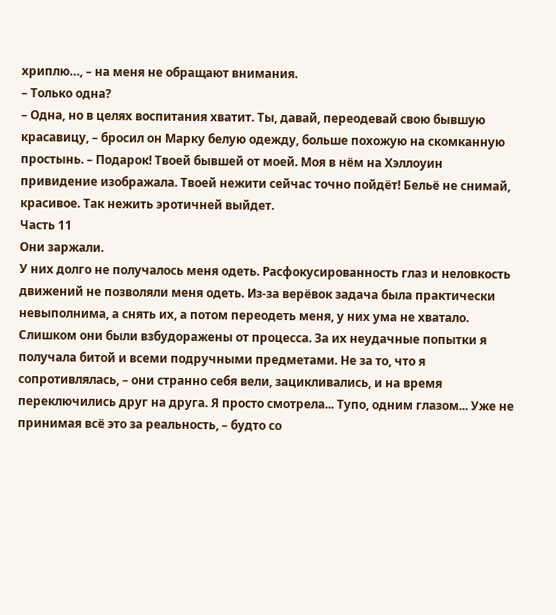хриплю…, – на меня не обращают внимания.
– Только одна?
– Одна, но в целях воспитания хватит. Ты, давай, переодевай свою бывшую красавицу, – бросил он Марку белую одежду, больше похожую на скомканную простынь. – Подарок! Твоей бывшей от моей. Моя в нём на Хэллоуин привидение изображала. Твоей нежити сейчас точно пойдёт! Бельё не снимай, красивое. Так нежить эротичней выйдет.
Часть 11
Они заржали.
У них долго не получалось меня одеть. Расфокусированность глаз и неловкость движений не позволяли меня одеть. Из-за верёвок задача была практически невыполнима, а снять их, а потом переодеть меня, у них ума не хватало. Слишком они были взбудоражены от процесса. За их неудачные попытки я получала битой и всеми подручными предметами. Не за то, что я сопротивлялась, – они странно себя вели, зацикливались, и на время переключились друг на друга. Я просто смотрела... Тупо, одним глазом... Уже не принимая всё это за реальность, – будто со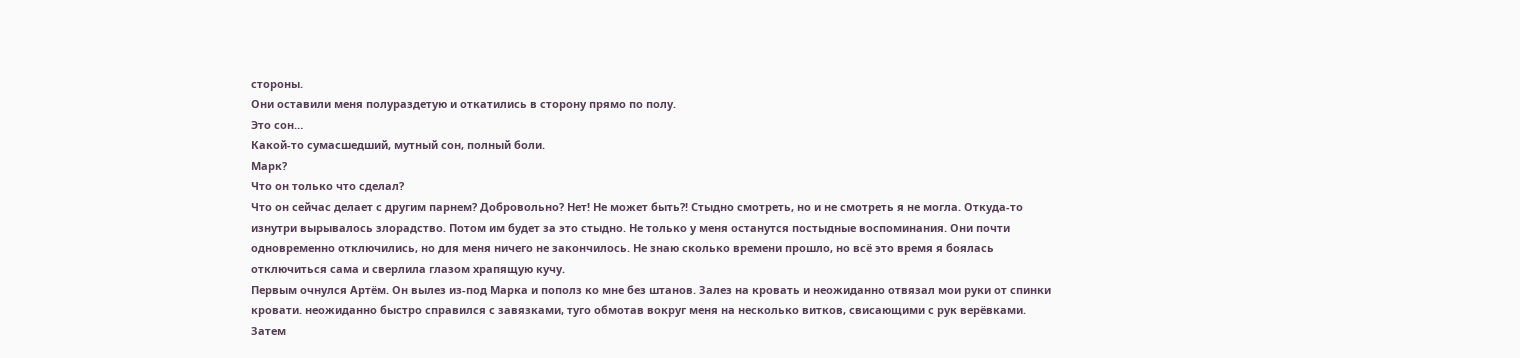стороны.
Они оставили меня полураздетую и откатились в сторону прямо по полу.
Это сон…
Какой-то сумасшедший, мутный сон, полный боли.
Марк?
Что он только что сделал?
Что он сейчас делает с другим парнем? Добровольно? Нет! Не может быть?! Стыдно смотреть, но и не смотреть я не могла. Откуда-то изнутри вырывалось злорадство. Потом им будет за это стыдно. Не только у меня останутся постыдные воспоминания. Они почти одновременно отключились, но для меня ничего не закончилось. Не знаю сколько времени прошло, но всё это время я боялась отключиться сама и сверлила глазом храпящую кучу.
Первым очнулся Артём. Он вылез из-под Марка и пополз ко мне без штанов. Залез на кровать и неожиданно отвязал мои руки от спинки кровати. неожиданно быстро справился с завязками, туго обмотав вокруг меня на несколько витков, свисающими с рук верёвками. Затем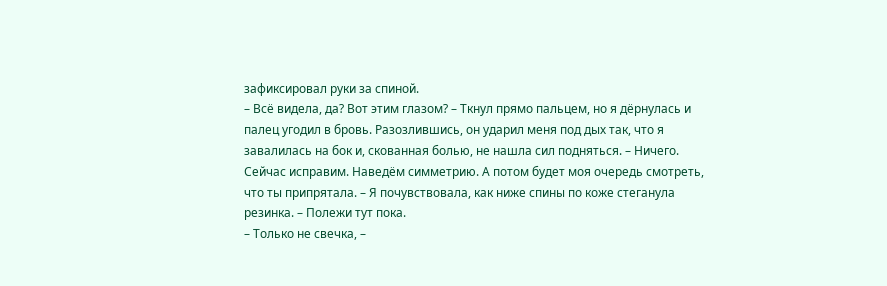зафиксировал руки за спиной.
– Всё видела, да? Вот этим глазом? – Ткнул прямо пальцем, но я дёрнулась и палец угодил в бровь. Разозлившись, он ударил меня под дых так, что я завалилась на бок и, скованная болью, не нашла сил подняться. – Ничего. Сейчас исправим. Наведём симметрию. А потом будет моя очередь смотреть, что ты припрятала. – Я почувствовала, как ниже спины по коже стеганула резинка. – Полежи тут пока.
– Только не свечка, –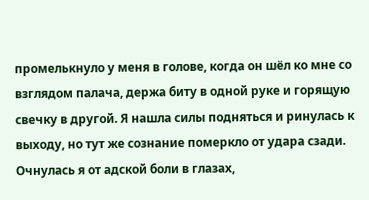промелькнуло у меня в голове, когда он шёл ко мне со взглядом палача, держа биту в одной руке и горящую свечку в другой. Я нашла силы подняться и ринулась к выходу, но тут же сознание померкло от удара сзади. Очнулась я от адской боли в глазах,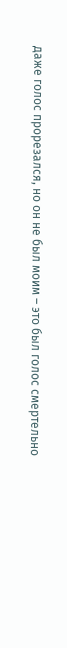даже голос прорезался, но он не был моим – это был голос смертельно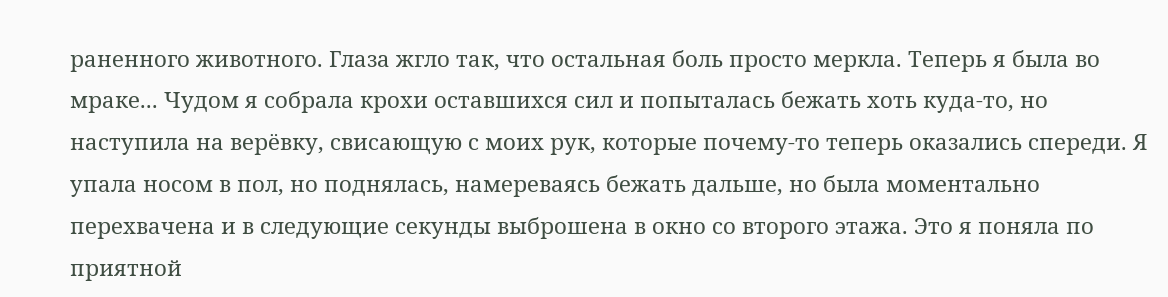раненного животного. Глаза жгло так, что остальная боль просто меркла. Теперь я была во мраке... Чудом я собрала крохи оставшихся сил и попыталась бежать хоть куда-то, но наступила на верёвку, свисающую с моих рук, которые почему-то теперь оказались спереди. Я упала носом в пол, но поднялась, намереваясь бежать дальше, но была моментально перехвачена и в следующие секунды выброшена в окно со второго этажа. Это я поняла по приятной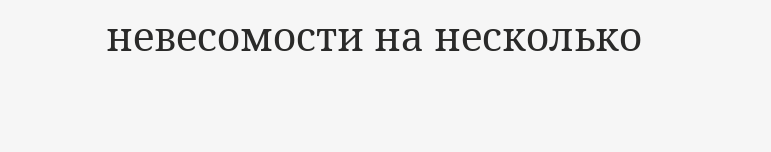невесомости на несколько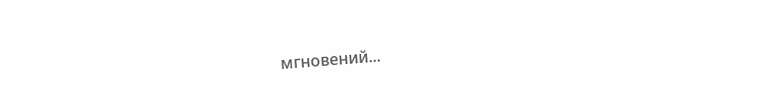мгновений...